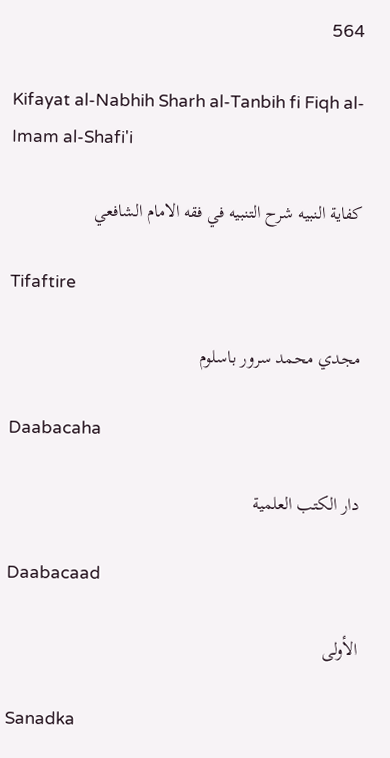564

Kifayat al-Nabhih Sharh al-Tanbih fi Fiqh al-Imam al-Shafi'i

كفاية النبيه شرح التنبيه في فقه الامام الشافعي

Tifaftire

مجدي محمد سرور باسلوم

Daabacaha

دار الكتب العلمية

Daabacaad

الأولى

Sanadka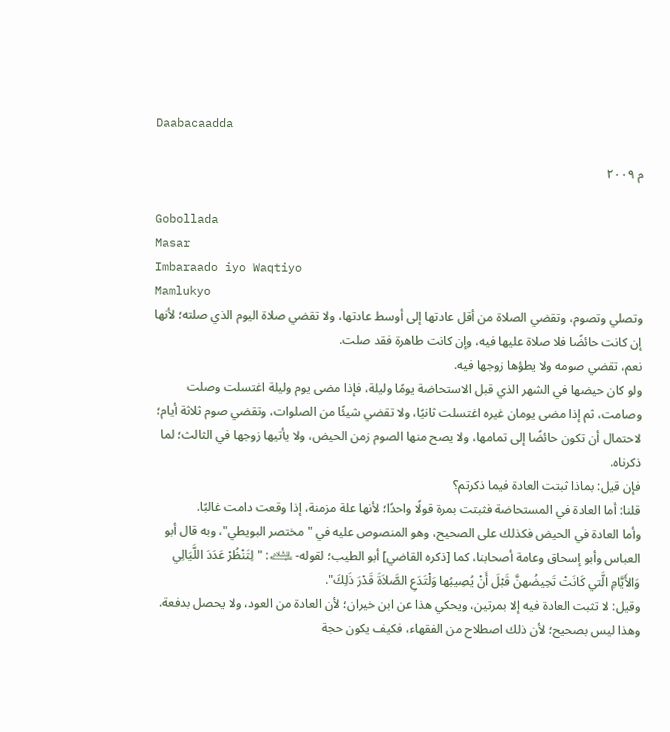Daabacaadda

م ٢٠٠٩

Gobollada
Masar
Imbaraado iyo Waqtiyo
Mamlukyo
وتصلي وتصوم، وتقضي الصلاة من أقل عادتها إلى أوسط عادتها، ولا تقضي صلاة اليوم الذي صلته؛ لأنها إن كانت حائضًا فلا صلاة عليها فيه، وإن كانت طاهرة فقد صلت.
نعم، تقضي صومه ولا يطؤها زوجها فيه.
ولو كان حيضها في الشهر الذي قبل الاستحاضة يومًا وليلة، فإذا مضى يوم وليلة اغتسلت وصلت وصامت، ثم إذا مضى يومان غيره اغتسلت ثانيًا، ولا تقضي شيئًا من الصلوات، وتقضي صوم ثلاثة أيام؛ لاحتمال أن تكون حائضًا إلى تمامها، ولا يصح منها الصوم زمن الحيض، ولا يأتيها زوجها في الثالث؛ لما ذكرناه.
فإن قيل: بماذا ثبتت العادة فيما ذكرتم؟
قلنا: أما العادة في المستحاضة فثبتت بمرة قولًا واحدًا؛ لأنها علة مزمنة، إذا وقعت دامت غالبًا.
وأما العادة في الحيض فكذلك على الصحيح، وهو المنصوص عليه في "مختصر البويطي"، وبه قال أبو العباس وأبو إسحاق وعامة أصحابنا، كما [ذكره القاضي] أبو الطيب؛ لقوله- ﵇: "لِتَنْظُرْ عَدَدَ اللَّيَالِي وَالأَيَّامِ الَّتي كَانَتْ تَحِيضُهنَّ قَبْلَ أَنْ يُصِيبُها وَلْتَدَعِ الصَّلاَةَ قَدْرَ ذَلِكَ".
وقيل: لا تثبت العادة فيه إلا بمرتين، ويحكي هذا عن ابن خيران؛ لأن العادة من العود، ولا يحصل بدفعة. وهذا ليس بصحيح؛ لأن ذلك اصطلاح من الفقهاء، فكيف يكون حجة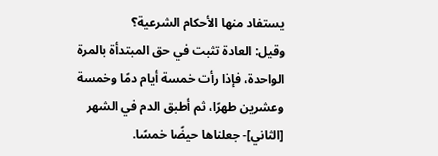يستفاد منها الأحكام الشرعية؟
وقيل: العادة تثبت في حق المبتدأة بالمرة الواحدة، فإذا رأت خمسة أيام دمًا وخمسة وعشرين طهرًا، ثم أطبق الدم في الشهر [الثاني]- جعلناها حيضًا خمسًا.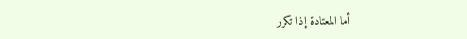أما المعتادة إذا تكرر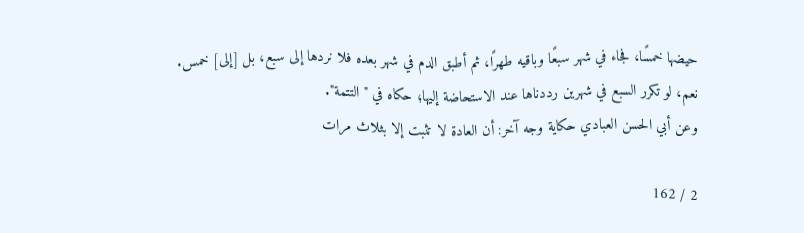حيضها خمسًا، فجاء في شهر سبعًا وباقيه طهرًا، ثم أطبق الدم في شهر بعده فلا نردها إلى سبع، بل [إلى] خمس.
نعم، لو تكرر السبع في شهرين رددناها عند الاستحاضة إليها؛ حكاه في "التتمة".
وعن أبي الحسن العبادي حكاية وجه آخر: أن العادة لا تثبت إلا بثلاث مرات

2 / 162